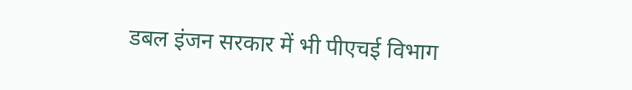डबल इंजन सरकार में भी पीएचई विभाग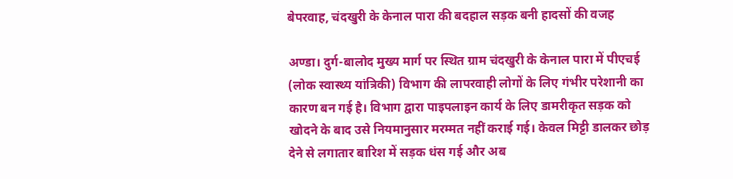बेपरवाह, चंदखुरी के केनाल पारा की बदहाल सड़क बनी हादसों की वजह

अण्डा। दुर्ग-बालोद मुख्य मार्ग पर स्थित ग्राम चंदखुरी के केनाल पारा में पीएचई (लोक स्वास्थ्य यांत्रिकी) विभाग की लापरवाही लोगों के लिए गंभीर परेशानी का कारण बन गई है। विभाग द्वारा पाइपलाइन कार्य के लिए डामरीकृत सड़क को खोदने के बाद उसे नियमानुसार मरम्मत नहीं कराई गई। केवल मिट्टी डालकर छोड़ देने से लगातार बारिश में सड़क धंस गई और अब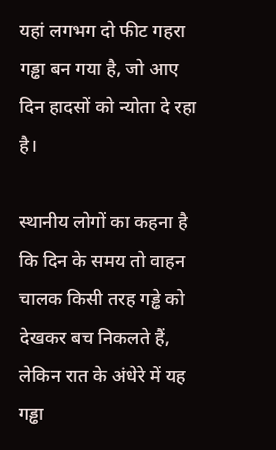यहां लगभग दो फीट गहरा गड्ढा बन गया है, जो आए दिन हादसों को न्योता दे रहा है।

स्थानीय लोगों का कहना है कि दिन के समय तो वाहन चालक किसी तरह गड्ढे को देखकर बच निकलते हैं, लेकिन रात के अंधेरे में यह गड्ढा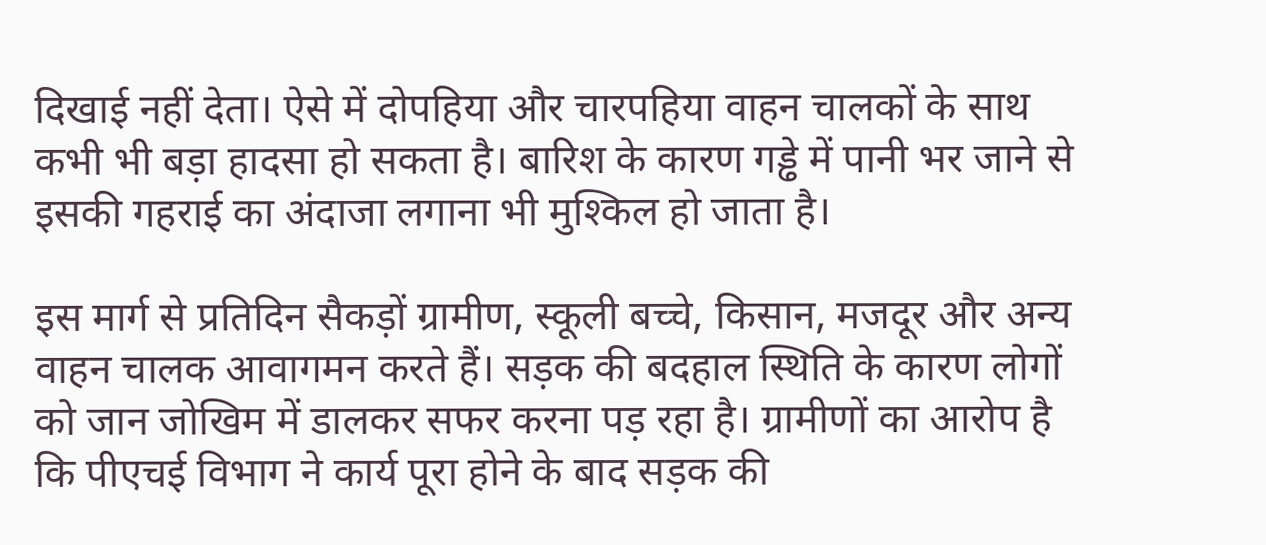दिखाई नहीं देता। ऐसे में दोपहिया और चारपहिया वाहन चालकों के साथ कभी भी बड़ा हादसा हो सकता है। बारिश के कारण गड्ढे में पानी भर जाने से इसकी गहराई का अंदाजा लगाना भी मुश्किल हो जाता है।

इस मार्ग से प्रतिदिन सैकड़ों ग्रामीण, स्कूली बच्चे, किसान, मजदूर और अन्य वाहन चालक आवागमन करते हैं। सड़क की बदहाल स्थिति के कारण लोगों को जान जोखिम में डालकर सफर करना पड़ रहा है। ग्रामीणों का आरोप है कि पीएचई विभाग ने कार्य पूरा होने के बाद सड़क की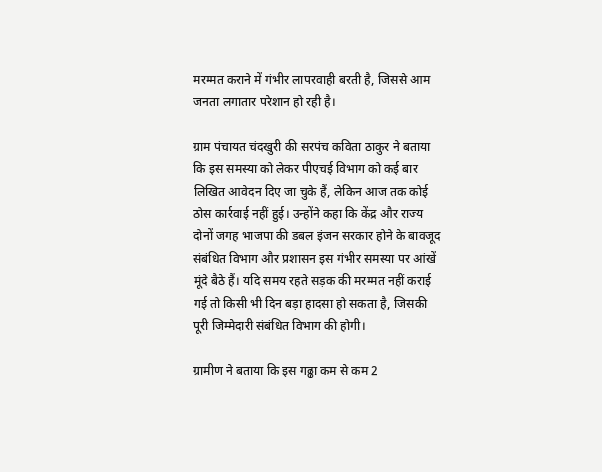मरम्मत कराने में गंभीर लापरवाही बरती है, जिससे आम जनता लगातार परेशान हो रही है।

ग्राम पंचायत चंदखुरी की सरपंच कविता ठाकुर ने बताया कि इस समस्या को लेकर पीएचई विभाग को कई बार लिखित आवेदन दिए जा चुके हैं, लेकिन आज तक कोई ठोस कार्रवाई नहीं हुई। उन्होंने कहा कि केंद्र और राज्य दोनों जगह भाजपा की डबल इंजन सरकार होने के बावजूद संबंधित विभाग और प्रशासन इस गंभीर समस्या पर आंखें मूंदे बैठे हैं। यदि समय रहते सड़क की मरम्मत नहीं कराई गई तो किसी भी दिन बड़ा हादसा हो सकता है, जिसकी पूरी जिम्मेदारी संबंधित विभाग की होगी।

ग्रामीण ने बताया कि इस गढ्ढा कम से कम 2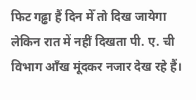फिट गढ्ढा हैं दिन मेँ तो दिख जायेगा लेकिन रात में नहीं दिखता पी. ए. ची विभाग आँख मूंदकर नजार देख रहे हैं।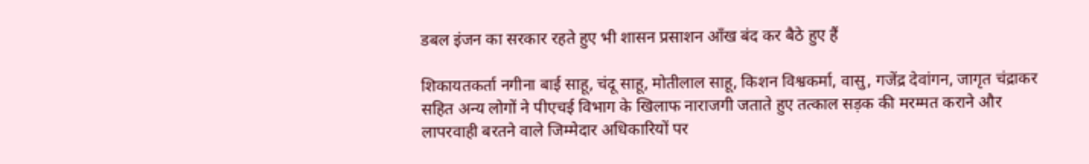डबल इंजन का सरकार रहते हुए भी शासन प्रसाशन आँख बंद कर बैठे हुए हैं

शिकायतकर्ता नगीना बाई साहू, चंदू साहू, मोतीलाल साहू, किशन विश्वकर्मा, वासु, गजेंद्र देवांगन, जागृत चंद्राकर सहित अन्य लोगों ने पीएचई विभाग के खिलाफ नाराजगी जताते हुए तत्काल सड़क की मरम्मत कराने और लापरवाही बरतने वाले जिम्मेदार अधिकारियों पर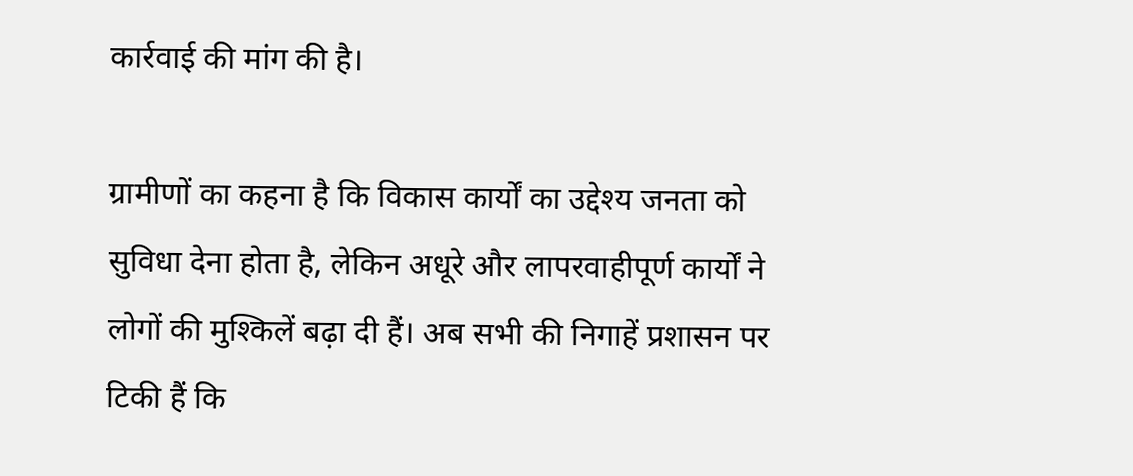कार्रवाई की मांग की है।

ग्रामीणों का कहना है कि विकास कार्यों का उद्देश्य जनता को सुविधा देना होता है, लेकिन अधूरे और लापरवाहीपूर्ण कार्यों ने लोगों की मुश्किलें बढ़ा दी हैं। अब सभी की निगाहें प्रशासन पर टिकी हैं कि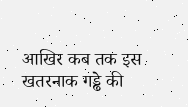आखिर कब तक इस खतरनाक गड्ढे की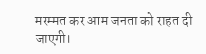मरम्मत कर आम जनता को राहत दी जाएगी।